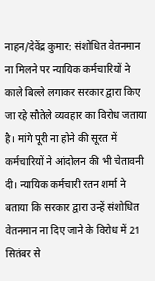नाहन/देवेंद्र कुमार: संशोधित वेतनमान ना मिलने पर न्यायिक कर्मचारियों ने काले बिल्ले लगाकर सरकार द्वारा किए जा रहे सौतेले व्यवहार का विरोध जताया है। मांगे पूरी ना होने की सूरत में कर्मचारियों ने आंदोलन की भी चेतावनी दी। न्यायिक कर्मचारी रतन शर्मा ने बताया कि सरकार द्वारा उन्हें संशोधित वेतनमान ना दिए जाने के विरोध में 21 सितंबर से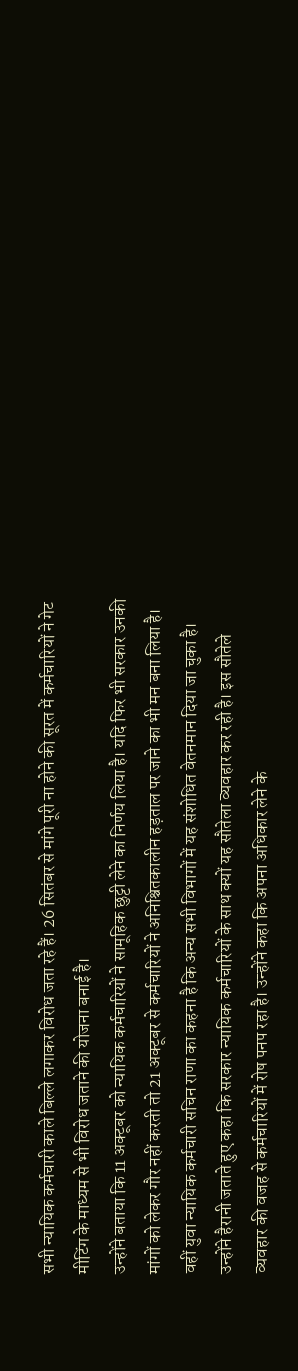सभी न्यायिक कर्मचारी काले बिल्ले लगाकर विरोध जता रहे हैं। 26 सितंबर से मांगे पूरी ना होने की सूरत में कर्मचारियों ने गेट मीटिंग के माध्यम से भी विरोध जताने की योजना बनाई है।
उन्होंने बताया कि 11 अक्टूबर को न्यायिक कर्मचारियों ने सामूहिक छुट्टी लेने का निर्णय लिया है। यदि फिर भी सरकार उनकी मांगों को लेकर गौर नहीं करती तो 21 अक्टूबर से कर्मचारियों ने अनिश्चितकालीन हड़ताल पर जाने का भी मन बना लिया है। वहीं युवा न्यायिक कर्मचारी सचिन राणा का कहना है कि अन्य सभी विभागों में यह संशोधित वेतनमान दिया जा चुका है। उन्होंने हैरानी जताते हुए कहा कि सरकार न्यायिक कर्मचारियों के साथ क्यों यह सौतेला व्यवहार कर रही है। इस सौतेले व्यवहार की वजह से कर्मचारियों में रोष पनप रहा है। उन्होंने कहा कि अपना अधिकार लेने के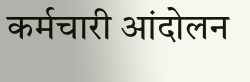कर्मचारी आंदोलन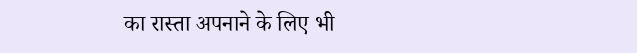का रास्ता अपनाने के लिए भी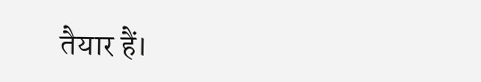तैयार हैं।